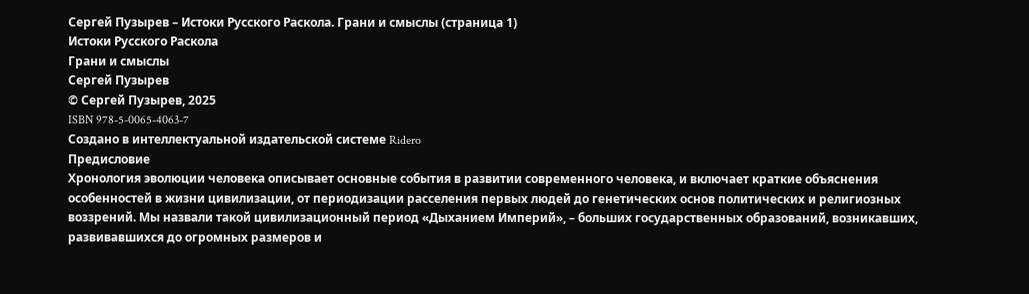Сергей Пузырев – Истоки Русского Раскола. Грани и смыслы (страница 1)
Истоки Русского Раскола
Грани и смыслы
Сергей Пузырев
© Сергей Пузырев, 2025
ISBN 978-5-0065-4063-7
Создано в интеллектуальной издательской системе Ridero
Предисловие
Хронология эволюции человека описывает основные события в развитии современного человека, и включает краткие объяснения особенностей в жизни цивилизации, от периодизации расселения первых людей до генетических основ политических и религиозных воззрений. Мы назвали такой цивилизационный период «Дыханием Империй», – больших государственных образований, возникавших, развивавшихся до огромных размеров и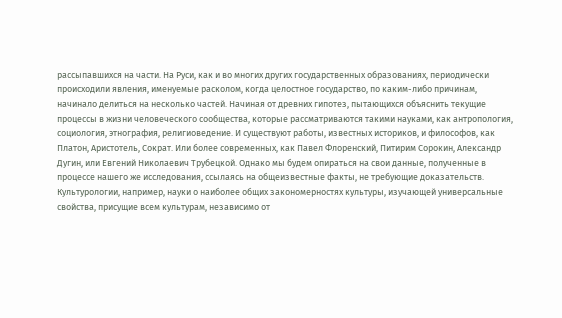рассыпавшихся на части. На Руси, как и во многих других государственных образованиях, периодически происходили явления, именуемые расколом, когда целостное государство, по каким-либо причинам, начинало делиться на несколько частей. Начиная от древних гипотез, пытающихся объяснить текущие процессы в жизни человеческого сообщества, которые рассматриваются такими науками, как антропология, социология, этнография, религиоведение. И существуют работы, известных историков, и философов, как Платон, Аристотель, Сократ. Или более современных, как Павел Флоренский, Питирим Сорокин, Александр Дугин, или Евгений Николаевич Трубецкой. Однако мы будем опираться на свои данные, полученные в процессе нашего же исследования, ссылаясь на общеизвестные факты, не требующие доказательств. Культурологии, например, науки о наиболее общих закономерностях культуры, изучающей универсальные свойства, присущие всем культурам, независимо от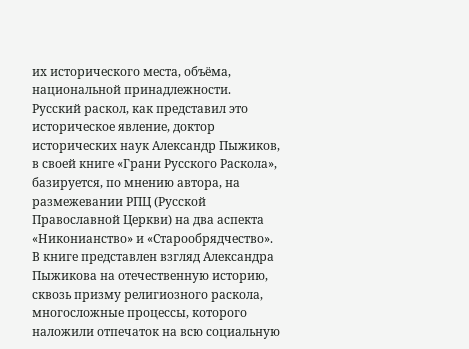их исторического места, объёма, национальной принадлежности.
Русский раскол, как представил это историческое явление, доктор исторических наук Александр Пыжиков, в своей книге «Грани Русского Раскола», базируется, по мнению автора, на размежевании РПЦ (Русской Православной Церкви) на два аспекта «Никонианство» и «Старообрядчество». В книге представлен взгляд Александра Пыжикова на отечественную историю, сквозь призму религиозного раскола, многосложные процессы, которого наложили отпечаток на всю социальную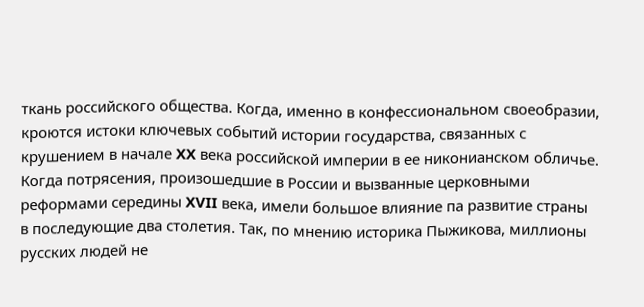ткань российского общества. Когда, именно в конфессиональном своеобразии, кроются истоки ключевых событий истории государства, связанных с крушением в начале XX века российской империи в ее никонианском обличье. Когда потрясения, произошедшие в России и вызванные церковными реформами середины XVII века, имели большое влияние па развитие страны в последующие два столетия. Так, по мнению историка Пыжикова, миллионы русских людей не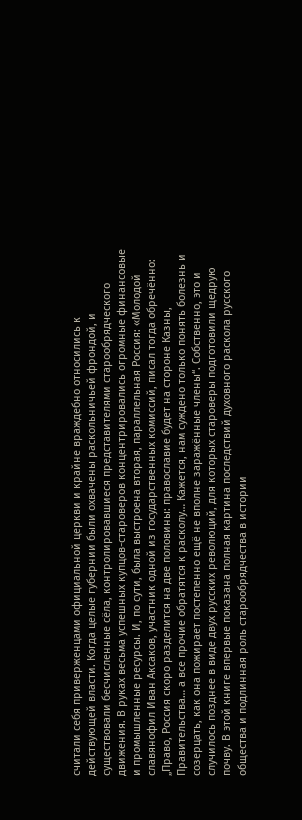считали себя приверженцами официальной церкви и крайне враждебно относились к действующей власти. Когда целые губернии были охвачены раскольничьей фрондой, и существовали бесчисленные сёла, контролировавшиеся представителями старообрядческого движения. В руках весьма успешных купцов-староверов концентрировались огромные финансовые и промышленные ресурсы. И, по сути, была выстроена вторая, параллельная Россия: «Молодой славянофил Иван Аксаков, участник одной из государственных комиссий, писал тогда обречённо: „Право, Россия скоро разделится на две половины: православие будет на стороне Казны, Правительства… а все прочие обратятся к расколу… Кажется, нам суждено только понять болезнь и созерцать, как она пожирает постепенно ещё не вполне заражённые члены“. Собственно, это и случилось позднее в виде двух русских революций, для которых староверы подготовили щедрую почву. В этой книге впервые показана полная картина последствий духовного раскола русского общества и подлинная роль старообрядчества в истории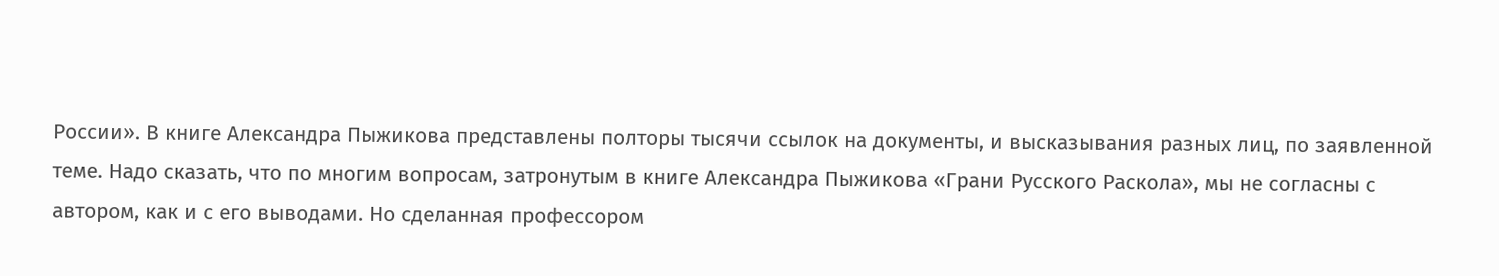России». В книге Александра Пыжикова представлены полторы тысячи ссылок на документы, и высказывания разных лиц, по заявленной теме. Надо сказать, что по многим вопросам, затронутым в книге Александра Пыжикова «Грани Русского Раскола», мы не согласны с автором, как и с его выводами. Но сделанная профессором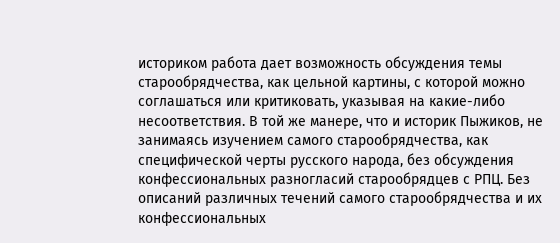историком работа дает возможность обсуждения темы старообрядчества, как цельной картины, с которой можно соглашаться или критиковать, указывая на какие-либо несоответствия. В той же манере, что и историк Пыжиков, не занимаясь изучением самого старообрядчества, как специфической черты русского народа, без обсуждения конфессиональных разногласий старообрядцев с РПЦ. Без описаний различных течений самого старообрядчества и их конфессиональных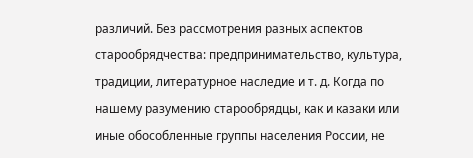различий. Без рассмотрения разных аспектов старообрядчества: предпринимательство, культура, традиции, литературное наследие и т. д. Когда по нашему разумению старообрядцы, как и казаки или иные обособленные группы населения России, не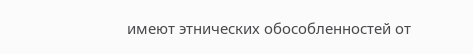имеют этнических обособленностей от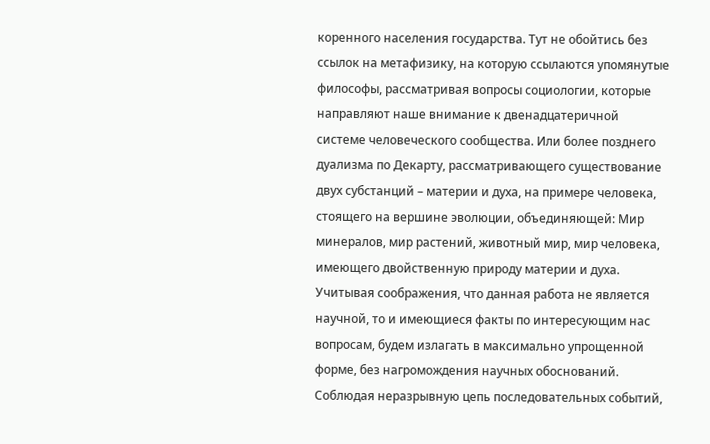коренного населения государства. Тут не обойтись без ссылок на метафизику, на которую ссылаются упомянутые философы, рассматривая вопросы социологии, которые направляют наше внимание к двенадцатеричной системе человеческого сообщества. Или более позднего дуализма по Декарту, рассматривающего существование двух субстанций – материи и духа, на примере человека, стоящего на вершине эволюции, объединяющей: Мир минералов, мир растений, животный мир, мир человека, имеющего двойственную природу материи и духа. Учитывая соображения, что данная работа не является научной, то и имеющиеся факты по интересующим нас вопросам, будем излагать в максимально упрощенной форме, без нагромождения научных обоснований. Соблюдая неразрывную цепь последовательных событий,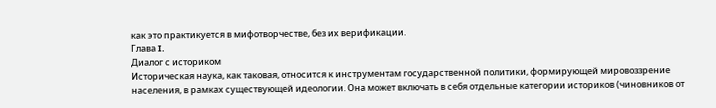как это практикуется в мифотворчестве, без их верификации.
Глава I.
Диалог с историком
Историческая наука, как таковая, относится к инструментам государственной политики, формирующей мировоззрение населения, в рамках существующей идеологии. Она может включать в себя отдельные категории историков (чиновников от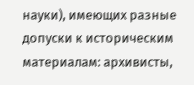науки), имеющих разные допуски к историческим материалам: архивисты,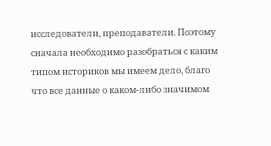исследователи, преподаватели. Поэтому сначала необходимо разобраться с каким типом историков мы имеем дело, благо что все данные о каком-либо значимом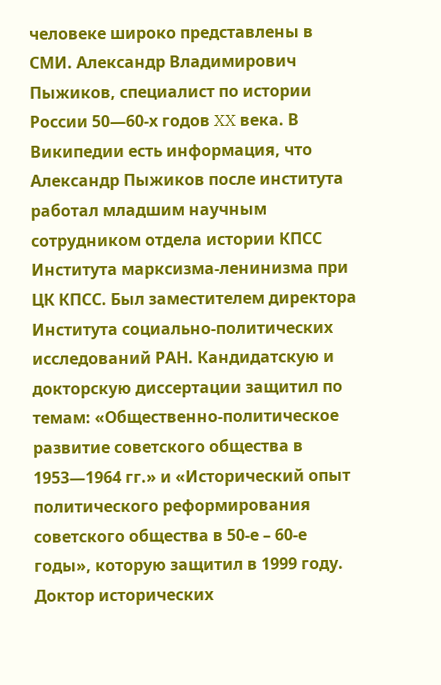человеке широко представлены в СМИ. Александр Владимирович Пыжиков, специалист по истории России 50—60-х годов XX века. В Википедии есть информация, что Александр Пыжиков после института работал младшим научным сотрудником отдела истории КПСС Института марксизма-ленинизма при ЦК КПСС. Был заместителем директора Института социально-политических исследований РАН. Кандидатскую и докторскую диссертации защитил по темам: «Общественно-политическое развитие советского общества в 1953—1964 гг.» и «Исторический опыт политического реформирования советского общества в 50-е – 60-е годы», которую защитил в 1999 году. Доктор исторических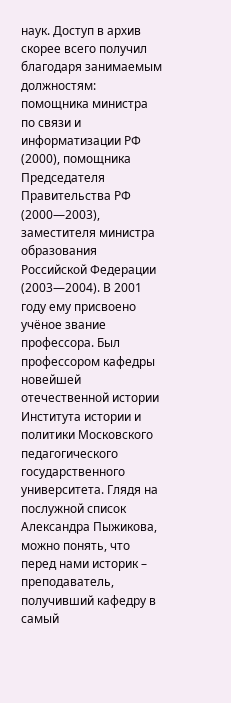наук. Доступ в архив скорее всего получил благодаря занимаемым должностям: помощника министра по связи и информатизации РФ (2000), помощника Председателя Правительства РФ (2000—2003), заместителя министра образования Российской Федерации (2003—2004). В 2001 году ему присвоено учёное звание профессора. Был профессором кафедры новейшей отечественной истории Института истории и политики Московского педагогического государственного университета. Глядя на послужной список Александра Пыжикова, можно понять, что перед нами историк – преподаватель, получивший кафедру в самый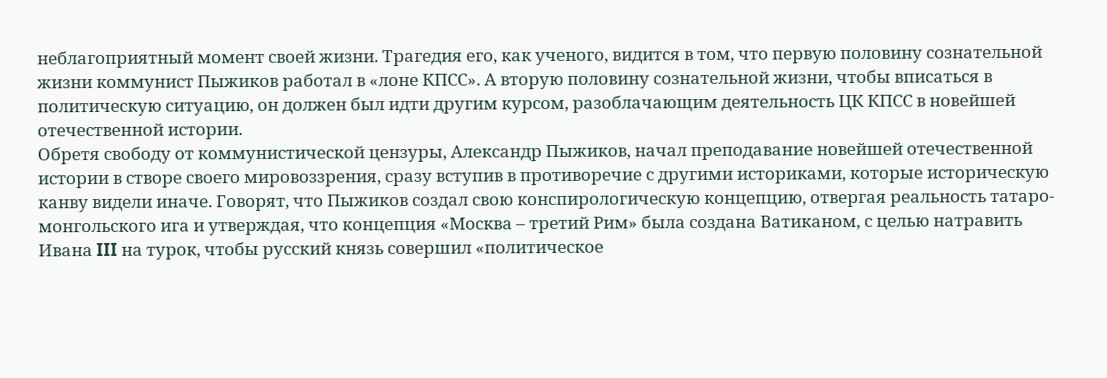неблагоприятный момент своей жизни. Трагедия его, как ученого, видится в том, что первую половину сознательной жизни коммунист Пыжиков работал в «лоне КПСС». А вторую половину сознательной жизни, чтобы вписаться в политическую ситуацию, он должен был идти другим курсом, разоблачающим деятельность ЦК КПСС в новейшей отечественной истории.
Обретя свободу от коммунистической цензуры, Александр Пыжиков, начал преподавание новейшей отечественной истории в створе своего мировоззрения, сразу вступив в противоречие с другими историками, которые историческую канву видели иначе. Говорят, что Пыжиков создал свою конспирологическую концепцию, отвергая реальность татаро-монгольского ига и утверждая, что концепция «Москва – третий Рим» была создана Ватиканом, с целью натравить Ивана III на турок, чтобы русский князь совершил «политическое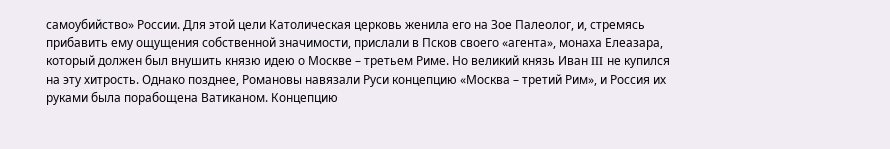самоубийство» России. Для этой цели Католическая церковь женила его на Зое Палеолог, и, стремясь прибавить ему ощущения собственной значимости, прислали в Псков своего «агента», монаха Елеазара, который должен был внушить князю идею о Москве – третьем Риме. Но великий князь Иван III не купился на эту хитрость. Однако позднее, Романовы навязали Руси концепцию «Москва – третий Рим», и Россия их руками была порабощена Ватиканом. Концепцию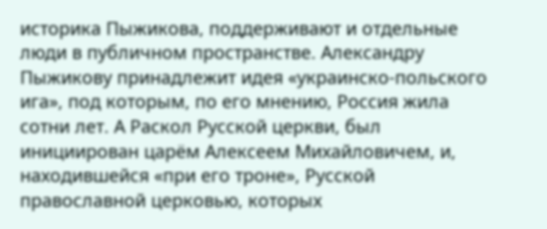историка Пыжикова, поддерживают и отдельные люди в публичном пространстве. Александру Пыжикову принадлежит идея «украинско-польского ига», под которым, по его мнению, Россия жила сотни лет. А Раскол Русской церкви, был инициирован царём Алексеем Михайловичем, и, находившейся «при его троне», Русской православной церковью, которых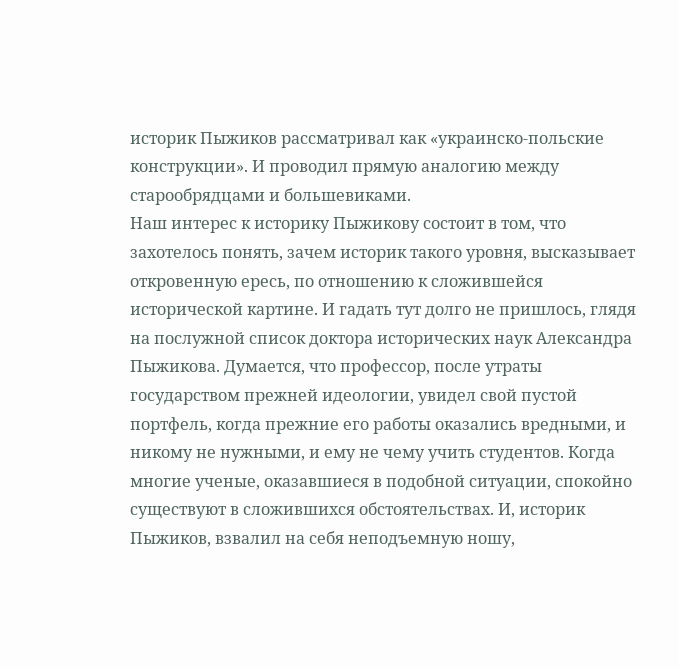историк Пыжиков рассматривал как «украинско-польские конструкции». И проводил прямую аналогию между старообрядцами и большевиками.
Наш интерес к историку Пыжикову состоит в том, что захотелось понять, зачем историк такого уровня, высказывает откровенную ересь, по отношению к сложившейся исторической картине. И гадать тут долго не пришлось, глядя на послужной список доктора исторических наук Александра Пыжикова. Думается, что профессор, после утраты государством прежней идеологии, увидел свой пустой портфель, когда прежние его работы оказались вредными, и никому не нужными, и ему не чему учить студентов. Когда многие ученые, оказавшиеся в подобной ситуации, спокойно существуют в сложившихся обстоятельствах. И, историк Пыжиков, взвалил на себя неподъемную ношу,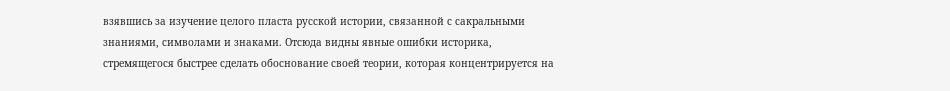взявшись за изучение целого пласта русской истории, связанной с сакральными знаниями, символами и знаками. Отсюда видны явные ошибки историка, стремящегося быстрее сделать обоснование своей теории, которая концентрируется на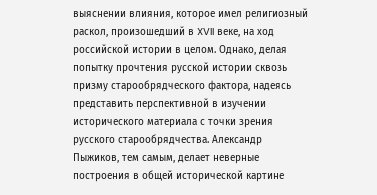выяснении влияния, которое имел религиозный раскол, произошедший в XVII веке, на ход российской истории в целом. Однако, делая попытку прочтения русской истории сквозь призму старообрядческого фактора, надеясь представить перспективной в изучении исторического материала с точки зрения русского старообрядчества. Александр Пыжиков, тем самым, делает неверные построения в общей исторической картине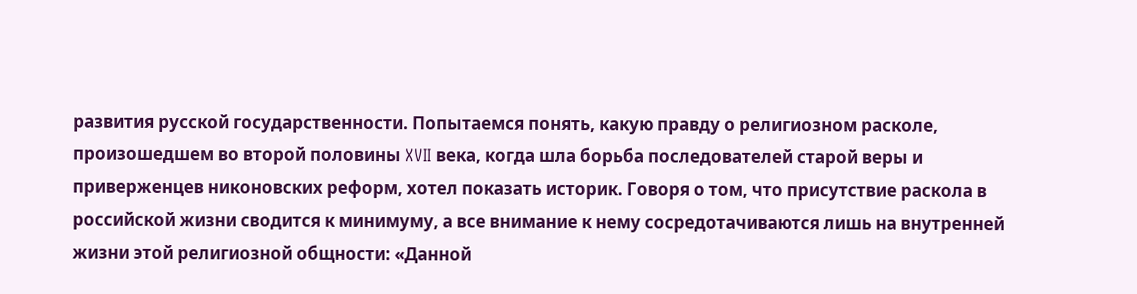развития русской государственности. Попытаемся понять, какую правду о религиозном расколе, произошедшем во второй половины XVII века, когда шла борьба последователей старой веры и приверженцев никоновских реформ, хотел показать историк. Говоря о том, что присутствие раскола в российской жизни сводится к минимуму, а все внимание к нему сосредотачиваются лишь на внутренней жизни этой религиозной общности: «Данной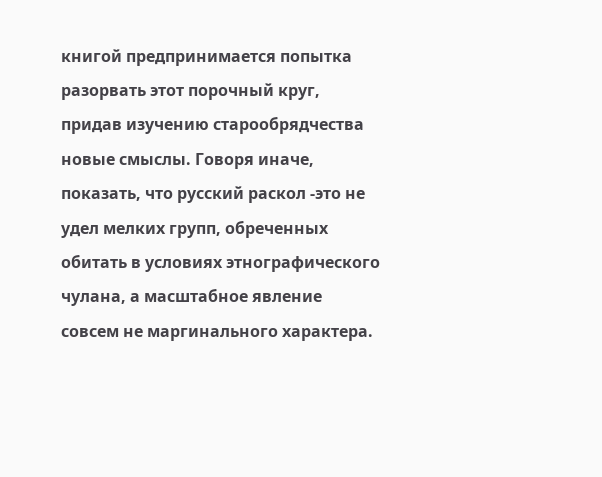книгой предпринимается попытка разорвать этот порочный круг, придав изучению старообрядчества новые смыслы. Говоря иначе, показать, что русский раскол -это не удел мелких групп, обреченных обитать в условиях этнографического чулана, а масштабное явление совсем не маргинального характера.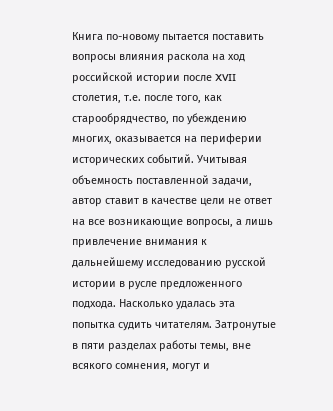Книга по-новому пытается поставить вопросы влияния раскола на ход российской истории после XVII столетия, т.е. после того, как старообрядчество, по убеждению многих, оказывается на периферии исторических событий. Учитывая объемность поставленной задачи, автор ставит в качестве цели не ответ на все возникающие вопросы, а лишь привлечение внимания к дальнейшему исследованию русской истории в русле предложенного подхода. Насколько удалась эта попытка судить читателям. Затронутые в пяти разделах работы темы, вне всякого сомнения, могут и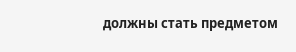должны стать предметом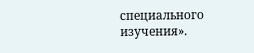специального изучения».